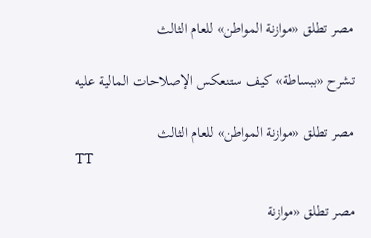مصر تطلق «موازنة المواطن» للعام الثالث

تشرح «ببساطة» كيف ستنعكس الإصلاحات المالية عليه

مصر تطلق «موازنة المواطن» للعام الثالث
TT

مصر تطلق «موازنة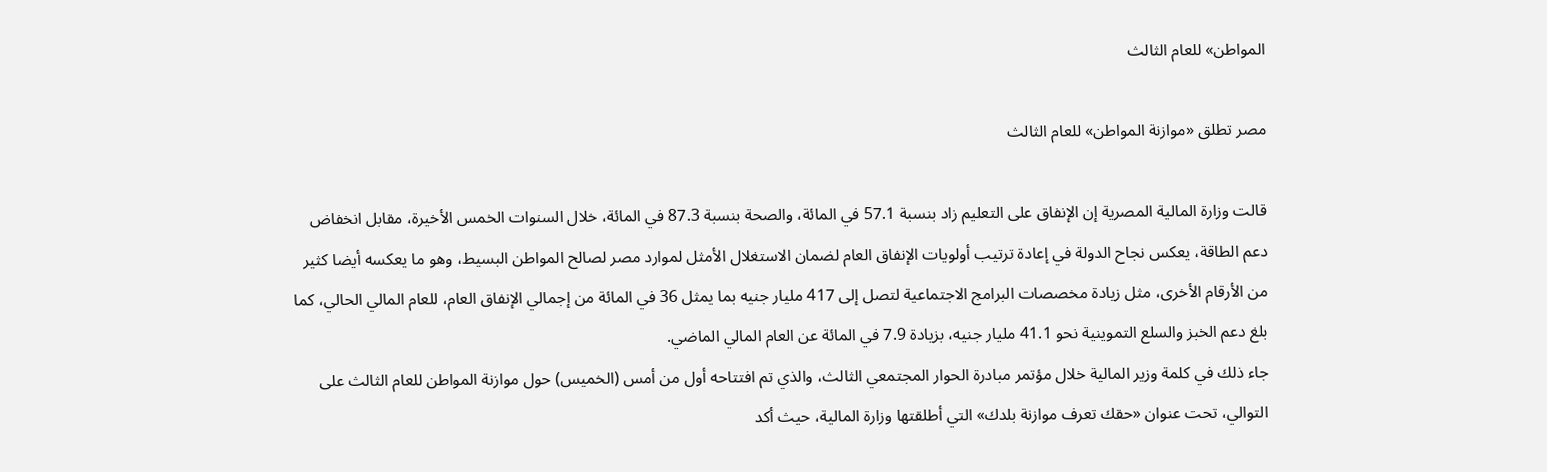المواطن» للعام الثالث

مصر تطلق «موازنة المواطن» للعام الثالث

قالت وزارة المالية المصرية إن الإنفاق على التعليم زاد بنسبة 57.1 في المائة، والصحة بنسبة 87.3 في المائة، خلال السنوات الخمس الأخيرة، مقابل انخفاض دعم الطاقة، يعكس نجاح الدولة في إعادة ترتيب أولويات الإنفاق العام لضمان الاستغلال الأمثل لموارد مصر لصالح المواطن البسيط، وهو ما يعكسه أيضا كثير من الأرقام الأخرى، مثل زيادة مخصصات البرامج الاجتماعية لتصل إلى 417 مليار جنيه بما يمثل 36 في المائة من إجمالي الإنفاق العام، للعام المالي الحالي، كما بلغ دعم الخبز والسلع التموينية نحو 41.1 مليار جنيه، بزيادة 7.9 في المائة عن العام المالي الماضي.
جاء ذلك في كلمة وزير المالية خلال مؤتمر مبادرة الحوار المجتمعي الثالث، والذي تم افتتاحه أول من أمس (الخميس) حول موازنة المواطن للعام الثالث على التوالي، تحت عنوان «حقك تعرف موازنة بلدك» التي أطلقتها وزارة المالية، حيث أكد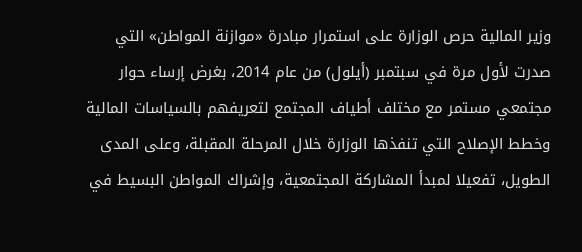وزير المالية حرص الوزارة على استمرار مبادرة «موازنة المواطن» التي صدرت لأول مرة في سبتمبر (أيلول) من عام 2014، بغرض إرساء حوار مجتمعي مستمر مع مختلف أطياف المجتمع لتعريفهم بالسياسات المالية وخطط الإصلاح التي تنفذها الوزارة خلال المرحلة المقبلة، وعلى المدى الطويل، تفعيلا لمبدأ المشاركة المجتمعية، وإشراك المواطن البسيط في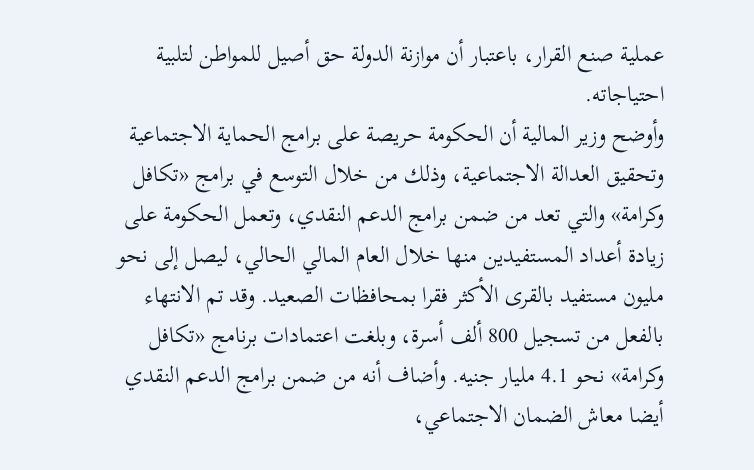عملية صنع القرار، باعتبار أن موازنة الدولة حق أصيل للمواطن لتلبية احتياجاته.
وأوضح وزير المالية أن الحكومة حريصة على برامج الحماية الاجتماعية وتحقيق العدالة الاجتماعية، وذلك من خلال التوسع في برامج «تكافل وكرامة» والتي تعد من ضمن برامج الدعم النقدي، وتعمل الحكومة على زيادة أعداد المستفيدين منها خلال العام المالي الحالي، ليصل إلى نحو مليون مستفيد بالقرى الأكثر فقرا بمحافظات الصعيد. وقد تم الانتهاء بالفعل من تسجيل 800 ألف أسرة، وبلغت اعتمادات برنامج «تكافل وكرامة» نحو 4.1 مليار جنيه. وأضاف أنه من ضمن برامج الدعم النقدي أيضا معاش الضمان الاجتماعي،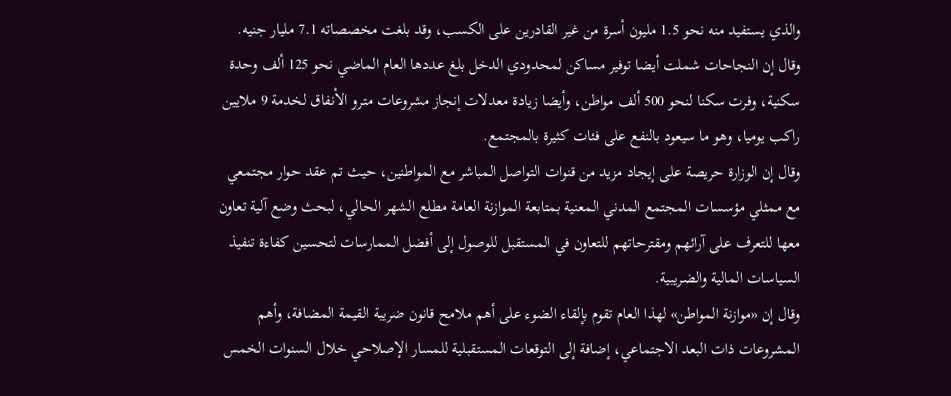والذي يستفيد منه نحو 1.5 مليون أسرة من غير القادرين على الكسب، وقد بلغت مخصصاته 7.1 مليار جنيه.
وقال إن النجاحات شملت أيضا توفير مساكن لمحدودي الدخل بلغ عددها العام الماضي نحو 125 ألف وحدة سكنية، وفرت سكنا لنحو 500 ألف مواطن، وأيضا زيادة معدلات إنجاز مشروعات مترو الأنفاق لخدمة 9 ملايين راكب يوميا، وهو ما سيعود بالنفع على فئات كثيرة بالمجتمع.
وقال إن الوزارة حريصة على إيجاد مزيد من قنوات التواصل المباشر مع المواطنين، حيث تم عقد حوار مجتمعي مع ممثلي مؤسسات المجتمع المدني المعنية بمتابعة الموازنة العامة مطلع الشهر الحالي، لبحث وضع آلية تعاون معها للتعرف على آرائهم ومقترحاتهم للتعاون في المستقبل للوصول إلى أفضل الممارسات لتحسين كفاءة تنفيذ السياسات المالية والضريبية.
وقال إن «موازنة المواطن» لهذا العام تقوم بإلقاء الضوء على أهم ملامح قانون ضريبة القيمة المضافة، وأهم المشروعات ذات البعد الاجتماعي، إضافة إلى التوقعات المستقبلية للمسار الإصلاحي خلال السنوات الخمس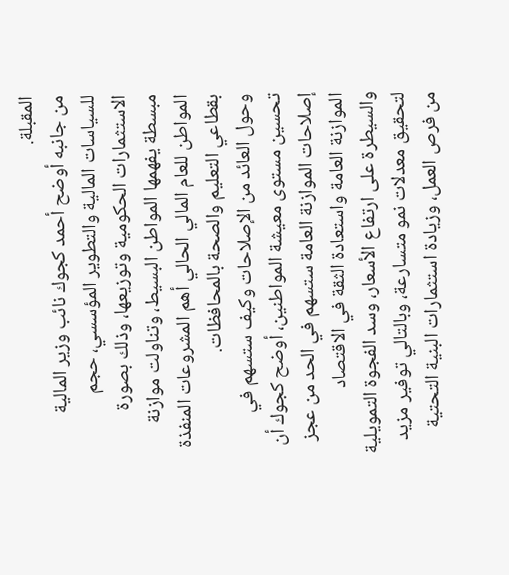المقبلة.
من جانبه أوضح أحمد كجوك نائب وزير المالية للسياسات المالية والتطوير المؤسسي، حجم الاستثمارات الحكومية وتوزيعها، وذلك بصورة مبسطة يفهمها المواطن البسيط، وتناولت موازنة المواطن للعام المالي الحالي أهم المشروعات المنفذة بقطاعي التعليم والصحة بالمحافظات.
وحول العائد من الإصلاحات وكيف ستسهم في تحسين مستوى معيشة المواطنين، أوضح كجوك أن إصلاحات الموازنة العامة ستسهم في الحد من عجز الموازنة العامة واستعادة الثقة في الاقتصاد والسيطرة على ارتفاع الأسعار، وسد الفجوة التمويلية لتحقيق معدلات نمو متسارعة، وبالتالي توفير مزيد من فرص العمل، وزيادة استثمارات البنية التحتية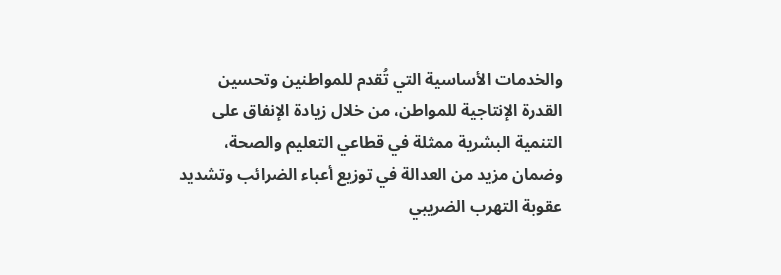والخدمات الأساسية التي تُقدم للمواطنين وتحسين القدرة الإنتاجية للمواطن، من خلال زيادة الإنفاق على التنمية البشرية ممثلة في قطاعي التعليم والصحة، وضمان مزيد من العدالة في توزيع أعباء الضرائب وتشديد عقوبة التهرب الضريبي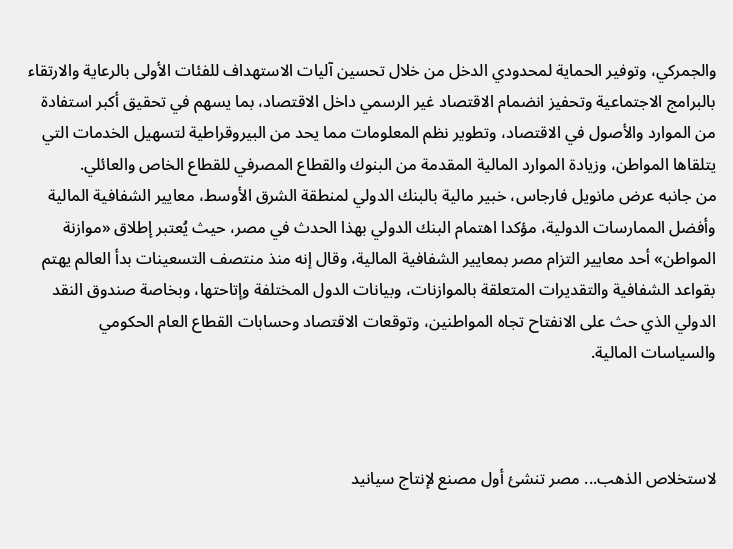والجمركي، وتوفير الحماية لمحدودي الدخل من خلال تحسين آليات الاستهداف للفئات الأولى بالرعاية والارتقاء بالبرامج الاجتماعية وتحفيز انضمام الاقتصاد غير الرسمي داخل الاقتصاد، بما يسهم في تحقيق أكبر استفادة من الموارد والأصول في الاقتصاد، وتطوير نظم المعلومات مما يحد من البيروقراطية لتسهيل الخدمات التي يتلقاها المواطن، وزيادة الموارد المالية المقدمة من البنوك والقطاع المصرفي للقطاع الخاص والعائلي.
من جانبه عرض مانويل فارجاس، خبير مالية بالبنك الدولي لمنطقة الشرق الأوسط، معايير الشفافية المالية وأفضل الممارسات الدولية، مؤكدا اهتمام البنك الدولي بهذا الحدث في مصر، حيث يُعتبر إطلاق «موازنة المواطن» أحد معايير التزام مصر بمعايير الشفافية المالية، وقال إنه منذ منتصف التسعينات بدأ العالم يهتم بقواعد الشفافية والتقديرات المتعلقة بالموازنات، وبيانات الدول المختلفة وإتاحتها، وبخاصة صندوق النقد الدولي الذي حث على الانفتاح تجاه المواطنين، وتوقعات الاقتصاد وحسابات القطاع العام الحكومي والسياسات المالية.



لاستخلاص الذهب... مصر تنشئ أول مصنع لإنتاج سيانيد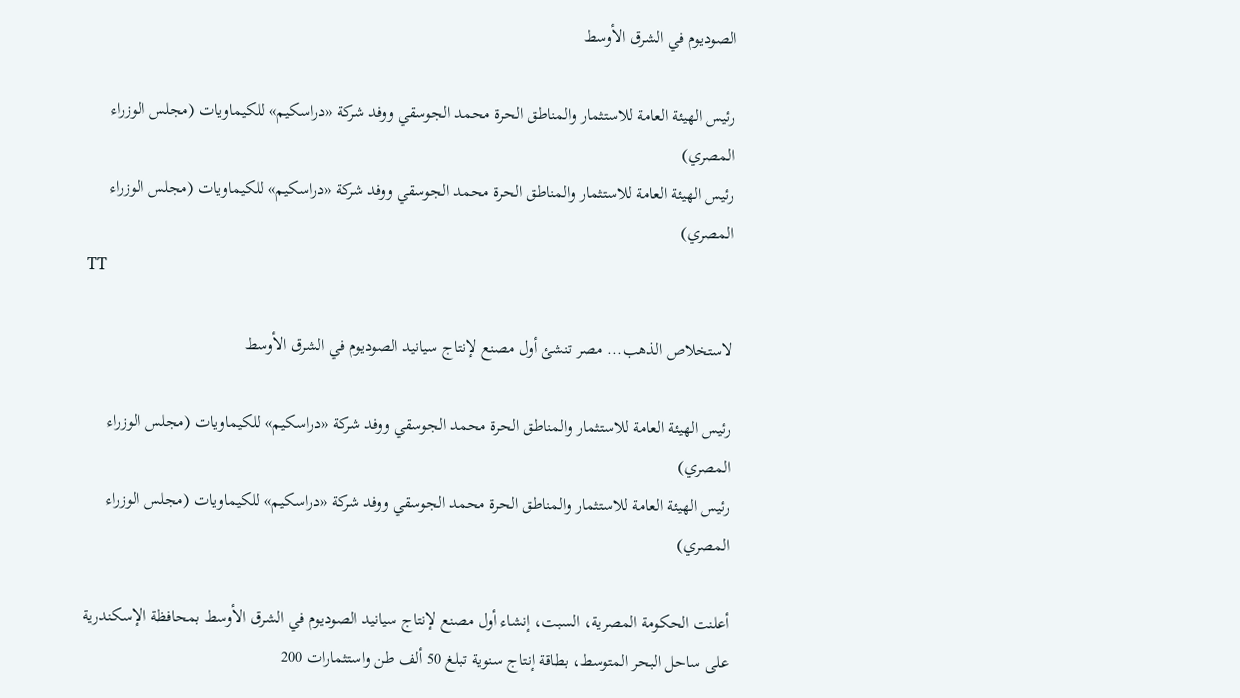الصوديوم في الشرق الأوسط

رئيس الهيئة العامة للاستثمار والمناطق الحرة محمد الجوسقي ووفد شركة «دراسكيم» للكيماويات (مجلس الوزراء المصري)
رئيس الهيئة العامة للاستثمار والمناطق الحرة محمد الجوسقي ووفد شركة «دراسكيم» للكيماويات (مجلس الوزراء المصري)
TT

لاستخلاص الذهب... مصر تنشئ أول مصنع لإنتاج سيانيد الصوديوم في الشرق الأوسط

رئيس الهيئة العامة للاستثمار والمناطق الحرة محمد الجوسقي ووفد شركة «دراسكيم» للكيماويات (مجلس الوزراء المصري)
رئيس الهيئة العامة للاستثمار والمناطق الحرة محمد الجوسقي ووفد شركة «دراسكيم» للكيماويات (مجلس الوزراء المصري)

أعلنت الحكومة المصرية، السبت، إنشاء أول مصنع لإنتاج سيانيد الصوديوم في الشرق الأوسط بمحافظة الإسكندرية على ساحل البحر المتوسط، بطاقة إنتاج سنوية تبلغ 50 ألف طن واستثمارات 200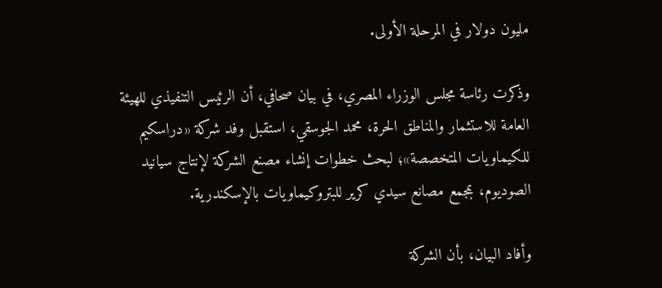مليون دولار في المرحلة الأولى.

وذكرت رئاسة مجلس الوزراء المصري، في بيان صحافي، أن الرئيس التنفيذي للهيئة العامة للاستثمار والمناطق الحرة، محمد الجوسقي، استقبل وفد شركة «دراسكيم للكيماويات المتخصصة»؛ لبحث خطوات إنشاء مصنع الشركة لإنتاج سيانيد الصوديوم، بمجمع مصانع سيدي كرير للبتروكيماويات بالإسكندرية.

وأفاد البيان، بأن الشركة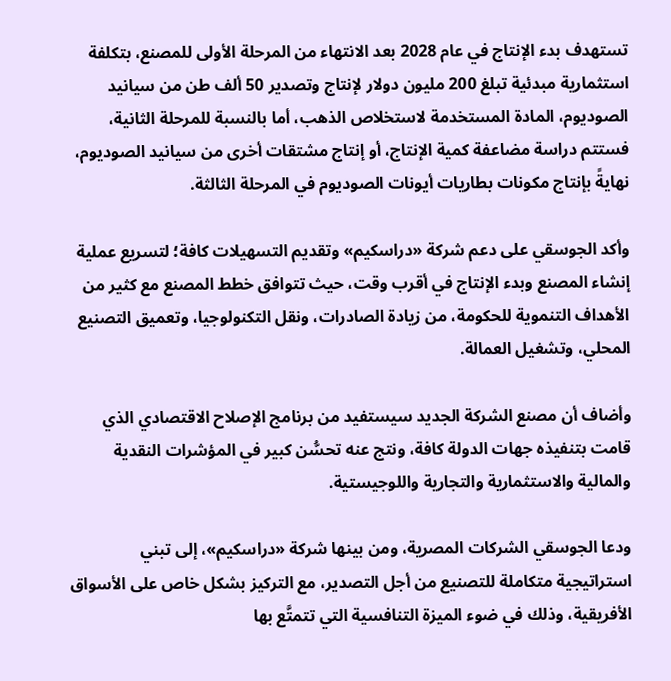تستهدف بدء الإنتاج في عام 2028 بعد الانتهاء من المرحلة الأولى للمصنع، بتكلفة استثمارية مبدئية تبلغ 200 مليون دولار لإنتاج وتصدير 50 ألف طن من سيانيد الصوديوم، المادة المستخدمة لاستخلاص الذهب، أما بالنسبة للمرحلة الثانية، فستتم دراسة مضاعفة كمية الإنتاج، أو إنتاج مشتقات أخرى من سيانيد الصوديوم، نهايةً بإنتاج مكونات بطاريات أيونات الصوديوم في المرحلة الثالثة.

وأكد الجوسقي على دعم شركة «دراسكيم» وتقديم التسهيلات كافة؛ لتسريع عملية إنشاء المصنع وبدء الإنتاج في أقرب وقت، حيث تتوافق خطط المصنع مع كثير من الأهداف التنموية للحكومة، من زيادة الصادرات، ونقل التكنولوجيا، وتعميق التصنيع المحلي، وتشغيل العمالة.

وأضاف أن مصنع الشركة الجديد سيستفيد من برنامج الإصلاح الاقتصادي الذي قامت بتنفيذه جهات الدولة كافة، ونتج عنه تحسُّن كبير في المؤشرات النقدية والمالية والاستثمارية والتجارية واللوجيستية.

ودعا الجوسقي الشركات المصرية، ومن بينها شركة «دراسكيم»، إلى تبني استراتيجية متكاملة للتصنيع من أجل التصدير، مع التركيز بشكل خاص على الأسواق الأفريقية، وذلك في ضوء الميزة التنافسية التي تتمتَّع بها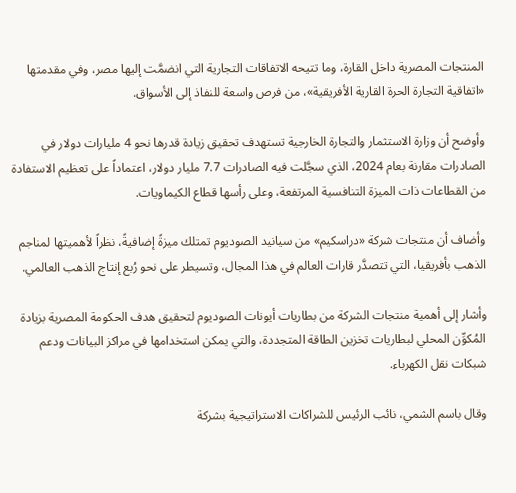المنتجات المصرية داخل القارة، وما تتيحه الاتفاقات التجارية التي انضمَّت إليها مصر، وفي مقدمتها «اتفاقية التجارة الحرة القارية الأفريقية»، من فرص واسعة للنفاذ إلى الأسواق.

وأوضح أن وزارة الاستثمار والتجارة الخارجية تستهدف تحقيق زيادة قدرها نحو 4 مليارات دولار في الصادرات مقارنة بعام 2024، الذي سجَّلت فيه الصادرات 7.7 مليار دولار، اعتماداً على تعظيم الاستفادة من القطاعات ذات الميزة التنافسية المرتفعة، وعلى رأسها قطاع الكيماويات.

وأضاف أن منتجات شركة «دراسكيم» من سيانيد الصوديوم تمتلك ميزةً إضافيةً، نظراً لأهميتها لمناجم الذهب بأفريقيا، التي تتصدَّر قارات العالم في هذا المجال، وتسيطر على نحو رُبع إنتاج الذهب العالمي.

وأشار إلى أهمية منتجات الشركة من بطاريات أيونات الصوديوم لتحقيق هدف الحكومة المصرية بزيادة المُكوِّن المحلي لبطاريات تخزين الطاقة المتجددة، والتي يمكن استخدامها في مراكز البيانات ودعم شبكات نقل الكهرباء.

وقال باسم الشمي، نائب الرئيس للشراكات الاستراتيجية بشركة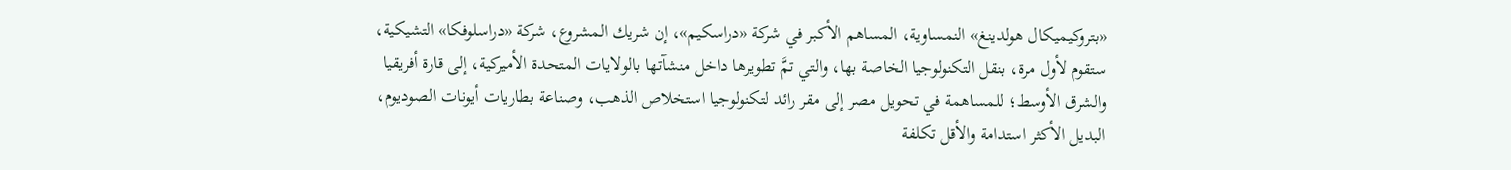«بتروكيميكال هولدينغ» النمساوية، المساهم الأكبر في شركة «دراسكيم»، إن شريك المشروع، شركة «دراسلوفكا» التشيكية، ستقوم لأول مرة، بنقل التكنولوجيا الخاصة بها، والتي تمَّ تطويرها داخل منشآتها بالولايات المتحدة الأميركية، إلى قارة أفريقيا والشرق الأوسط؛ للمساهمة في تحويل مصر إلى مقر رائد لتكنولوجيا استخلاص الذهب، وصناعة بطاريات أيونات الصوديوم، البديل الأكثر استدامة والأقل تكلفة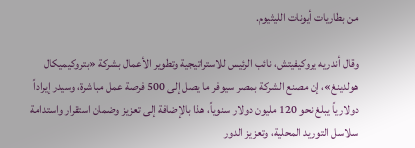من بطاريات أيونات الليثيوم.

وقال أندريه يروكيفيتش، نائب الرئيس للاستراتيجية وتطوير الأعمال بشركة «بتروكيميكال هولدينغ»، إن مصنع الشركة بمصر سيوفر ما يصل إلى 500 فرصة عمل مباشرة، وسيدر إيراداً دولارياً يبلغ نحو 120 مليون دولار سنوياً، هذا بالإضافة إلى تعزيز وضمان استقرار واستدامة سلاسل التوريد المحلية، وتعزيز الدور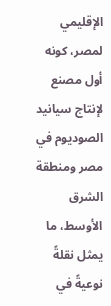الإقليمي لمصر، كونه أول مصنع لإنتاج سيانيد الصوديوم في مصر ومنطقة الشرق الأوسط، ما يمثل نقلةً نوعيةً في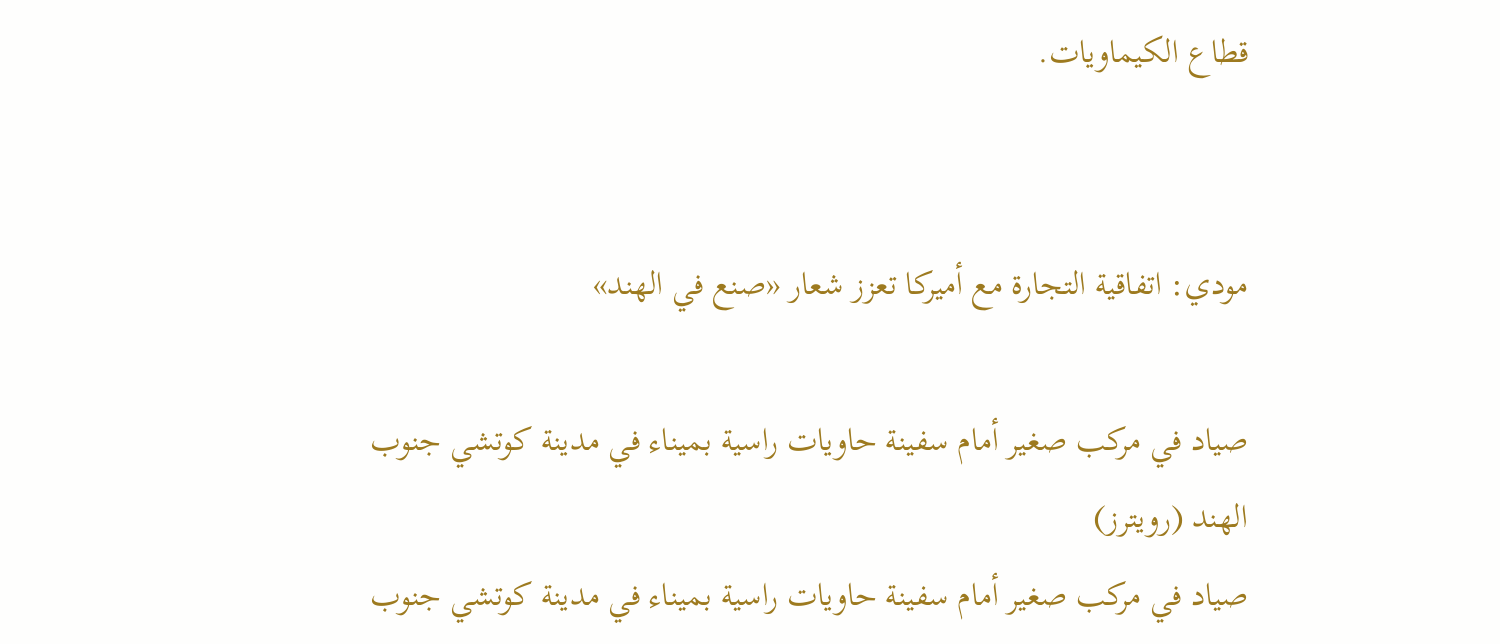قطاع الكيماويات.


مودي: اتفاقية التجارة مع أميركا تعزز شعار «صنع في الهند»

صياد في مركب صغير أمام سفينة حاويات راسية بميناء في مدينة كوتشي جنوب الهند (رويترز)
صياد في مركب صغير أمام سفينة حاويات راسية بميناء في مدينة كوتشي جنوب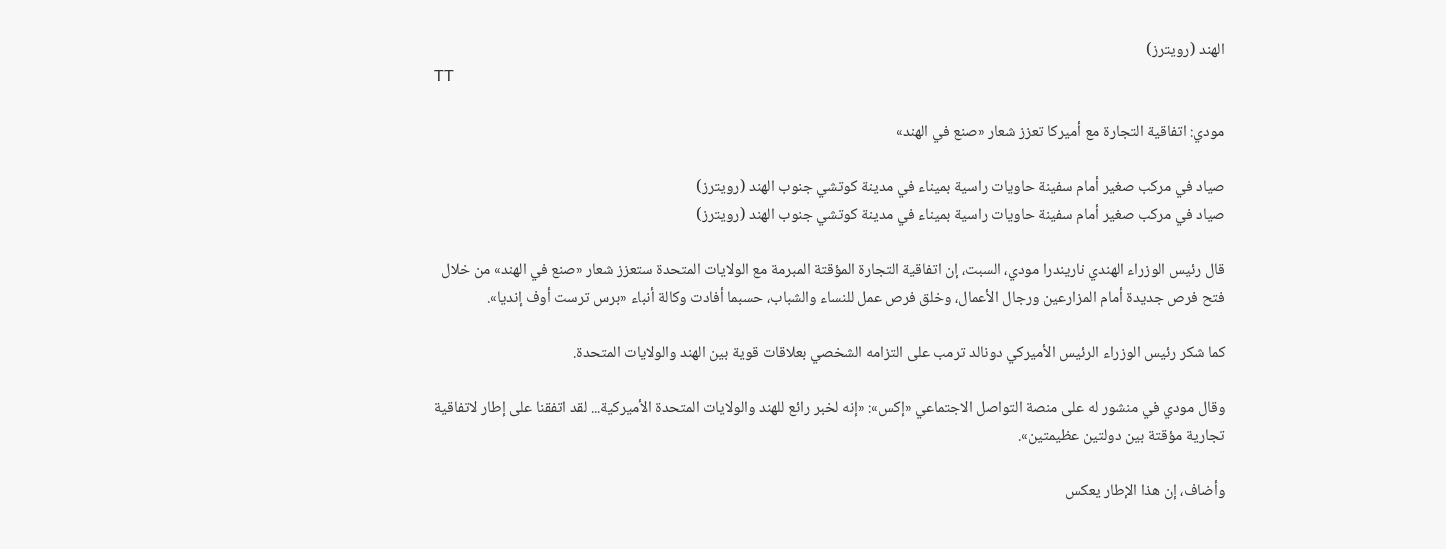الهند (رويترز)
TT

مودي: اتفاقية التجارة مع أميركا تعزز شعار «صنع في الهند»

صياد في مركب صغير أمام سفينة حاويات راسية بميناء في مدينة كوتشي جنوب الهند (رويترز)
صياد في مركب صغير أمام سفينة حاويات راسية بميناء في مدينة كوتشي جنوب الهند (رويترز)

قال رئيس الوزراء الهندي ناريندرا مودي، السبت، إن اتفاقية التجارة المؤقتة المبرمة مع الولايات المتحدة ستعزز شعار «صنع في الهند» من خلال فتح فرص جديدة أمام المزارعين ورجال الأعمال، وخلق فرص عمل للنساء والشباب، حسبما أفادت وكالة أنباء «برس ترست أوف إنديا».

كما شكر رئيس الوزراء الرئيس الأميركي دونالد ترمب على التزامه الشخصي بعلاقات قوية بين الهند والولايات المتحدة.

وقال مودي في منشور له على منصة التواصل الاجتماعي «إكس»: «إنه لخبر رائع للهند والولايات المتحدة الأميركية... لقد اتفقنا على إطار لاتفاقية تجارية مؤقتة بين دولتين عظيمتين».

وأضاف، إن هذا الإطار يعكس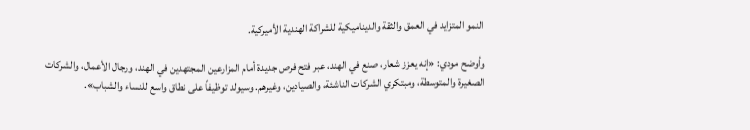النمو المتزايد في العمق والثقة والديناميكية للشراكة الهندية الأميركية.

وأوضح مودي: «إنه يعزز شعار، صنع في الهند، عبر فتح فرص جديدة أمام المزارعين المجتهدين في الهند، ورجال الأعمال، والشركات الصغيرة والمتوسطة، ومبتكري الشركات الناشئة، والصيادين، وغيرهم. وسيولد توظيفاً على نطاق واسع للنساء والشباب».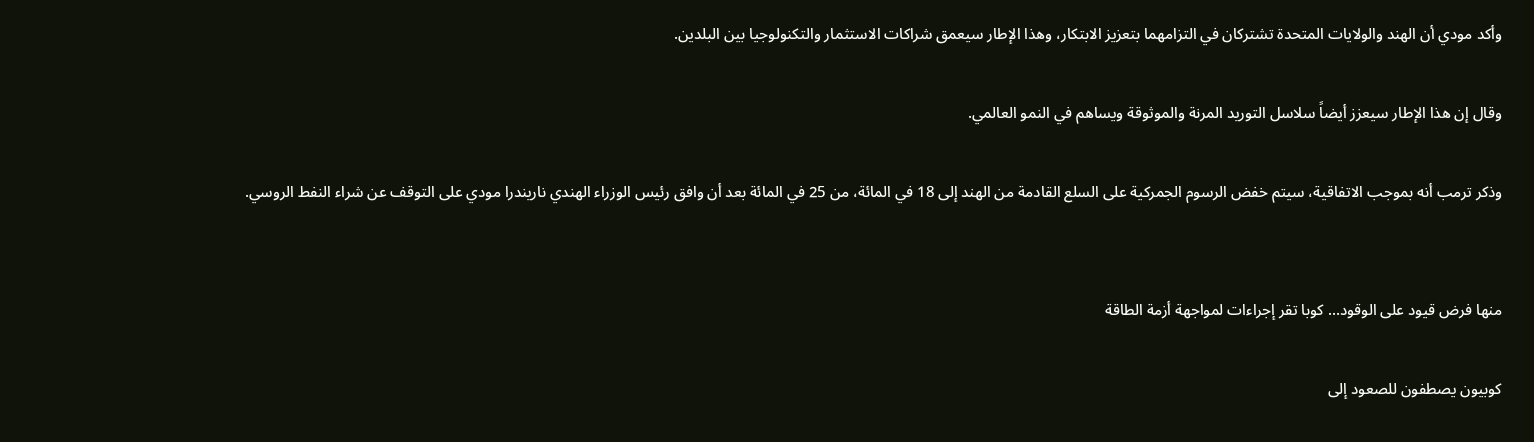وأكد مودي أن الهند والولايات المتحدة تشتركان في التزامهما بتعزيز الابتكار، وهذا الإطار سيعمق شراكات الاستثمار والتكنولوجيا بين البلدين.

وقال إن هذا الإطار سيعزز أيضاً سلاسل التوريد المرنة والموثوقة ويساهم في النمو العالمي.

وذكر ترمب أنه بموجب الاتفاقية، سيتم خفض الرسوم الجمركية على السلع القادمة من الهند إلى 18 في المائة، من 25 في المائة بعد أن وافق رئيس الوزراء الهندي ناريندرا مودي على التوقف عن شراء النفط الروسي.


منها فرض قيود على الوقود... كوبا تقر إجراءات لمواجهة أزمة الطاقة

كوبيون يصطفون للصعود إلى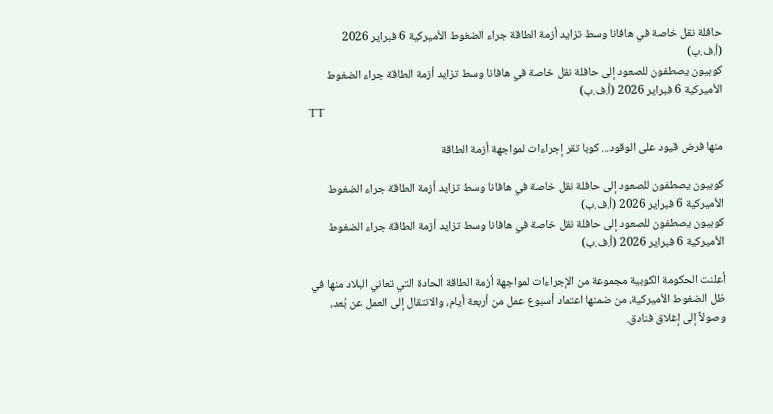حافلة نقل خاصة في هافانا وسط تزايد أزمة الطاقة جراء الضغوط الأميركية 6 فبراير 2026 (أ.ف.ب)
كوبيون يصطفون للصعود إلى حافلة نقل خاصة في هافانا وسط تزايد أزمة الطاقة جراء الضغوط الأميركية 6 فبراير 2026 (أ.ف.ب)
TT

منها فرض قيود على الوقود... كوبا تقر إجراءات لمواجهة أزمة الطاقة

كوبيون يصطفون للصعود إلى حافلة نقل خاصة في هافانا وسط تزايد أزمة الطاقة جراء الضغوط الأميركية 6 فبراير 2026 (أ.ف.ب)
كوبيون يصطفون للصعود إلى حافلة نقل خاصة في هافانا وسط تزايد أزمة الطاقة جراء الضغوط الأميركية 6 فبراير 2026 (أ.ف.ب)

أعلنت الحكومة الكوبية مجموعة من الإجراءات لمواجهة أزمة الطاقة الحادة التي تعاني البلاد منها في ظل الضغوط الأميركية، من ضمنها اعتماد أسبوع عمل من أربعة أيام، والانتقال إلى العمل عن بُعد، وصولاً إلى إغلاق فنادق.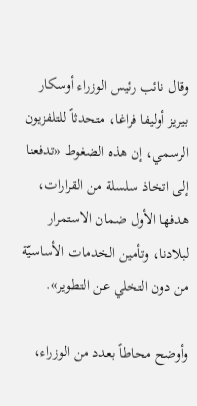وقال نائب رئيس الوزراء أوسكار بيريز أوليفا فراغا، متحدثاً للتلفزيون الرسمي، إن هذه الضغوط «تدفعنا إلى اتخاذ سلسلة من القرارات، هدفها الأول ضمان الاستمرار لبلادنا، وتأمين الخدمات الأساسيّة من دون التخلي عن التطوير».

وأوضح محاطاً بعدد من الوزراء،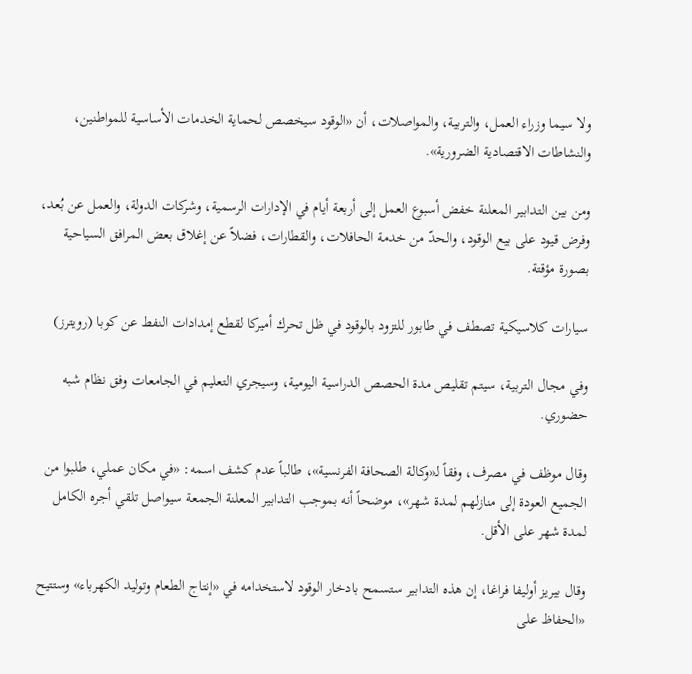ولا سيما وزراء العمل، والتربية، والمواصلات، أن «الوقود سيخصص لحماية الخدمات الأساسية للمواطنين، والنشاطات الاقتصادية الضرورية».

ومن بين التدابير المعلنة خفض أسبوع العمل إلى أربعة أيام في الإدارات الرسمية، وشركات الدولة، والعمل عن بُعد، وفرض قيود على بيع الوقود، والحدّ من خدمة الحافلات، والقطارات، فضلاً عن إغلاق بعض المرافق السياحية بصورة مؤقتة.

سيارات كلاسيكية تصطف في طابور للتزود بالوقود في ظل تحرك أميركا لقطع إمدادات النفط عن كوبا (رويترز)

وفي مجال التربية، سيتم تقليص مدة الحصص الدراسية اليومية، وسيجري التعليم في الجامعات وفق نظام شبه حضوري.

وقال موظف في مصرف، وفقاً لـ«وكالة الصحافة الفرنسية»، طالباً عدم كشف اسمه: «في مكان عملي، طلبوا من الجميع العودة إلى منازلهم لمدة شهر»، موضحاً أنه بموجب التدابير المعلنة الجمعة سيواصل تلقي أجره الكامل لمدة شهر على الأقل.

وقال بيريز أوليفا فراغا، إن هذه التدابير ستسمح بادخار الوقود لاستخدامه في «إنتاج الطعام وتوليد الكهرباء» وستتيح «الحفاظ على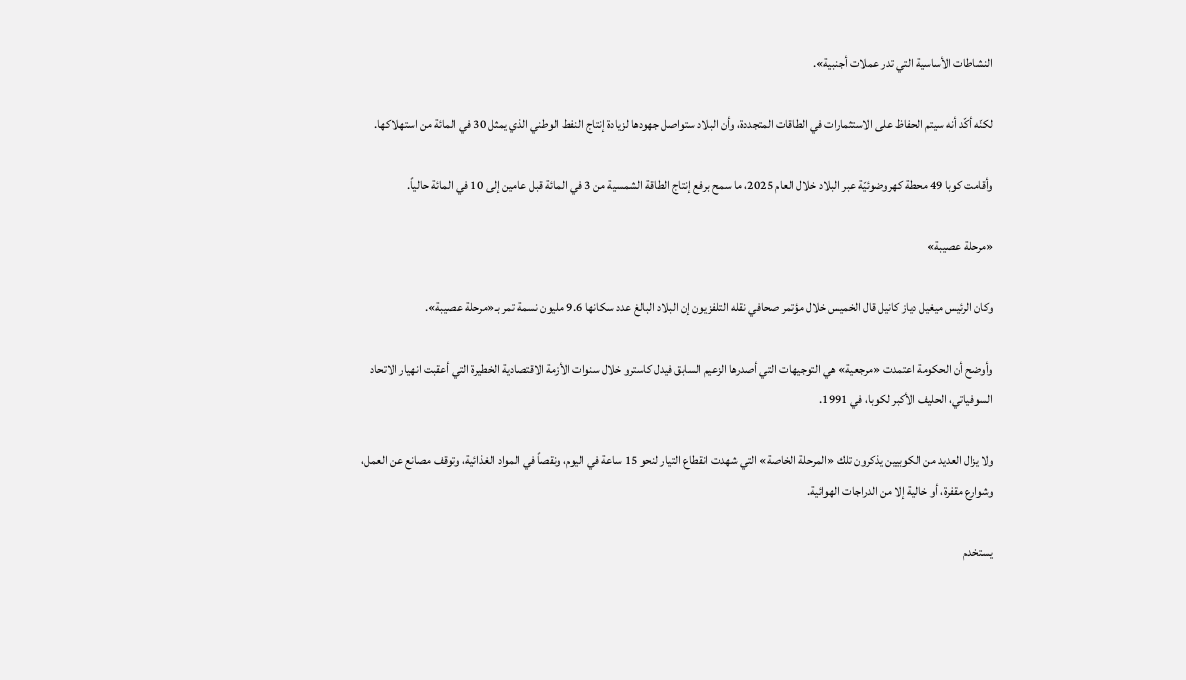النشاطات الأساسية التي تدر عملات أجنبية».

لكنّه أكّد أنه سيتم الحفاظ على الاستثمارات في الطاقات المتجددة، وأن البلاد ستواصل جهودها لزيادة إنتاج النفط الوطني الذي يمثل 30 في المائة من استهلاكها.

وأقامت كوبا 49 محطة كهروضوئيّة عبر البلاد خلال العام 2025، ما سمح برفع إنتاج الطاقة الشمسية من 3 في المائة قبل عامين إلى 10 في المائة حالياً.

«مرحلة عصيبة»

وكان الرئيس ميغيل دياز كانيل قال الخميس خلال مؤتمر صحافي نقله التلفزيون إن البلاد البالغ عدد سكانها 9.6 مليون نسمة تمر بـ«مرحلة عصيبة».

وأوضح أن الحكومة اعتمدت «مرجعية» هي التوجيهات التي أصدرها الزعيم السابق فيدل كاسترو خلال سنوات الأزمة الاقتصادية الخطيرة التي أعقبت انهيار الاتحاد السوفياتي، الحليف الأكبر لكوبا، في 1991.

ولا يزال العديد من الكوبيين يذكرون تلك «المرحلة الخاصة» التي شهدت انقطاع التيار لنحو 15 ساعة في اليوم، ونقصاً في المواد الغذائية، وتوقف مصانع عن العمل، وشوارع مقفرة، أو خالية إلا من الدراجات الهوائية.

يستخدم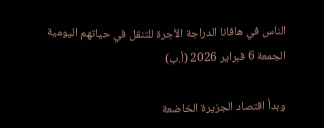الناس في هافانا الدراجة الأجرة للتنقل في حياتهم اليومية الجمعة 6 فبراير 2026 (أ.ب)

وبدأ اقتصاد الجزيرة الخاضعة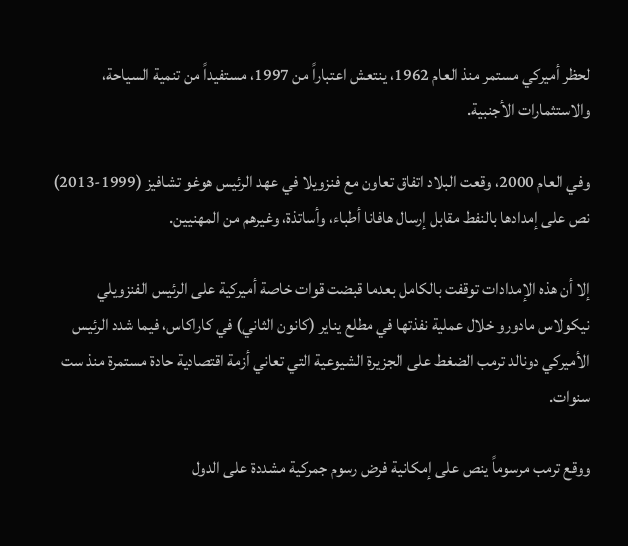لحظر أميركي مستمر منذ العام 1962، ينتعش اعتباراً من 1997، مستفيداً من تنمية السياحة، والاستثمارات الأجنبية.

وفي العام 2000، وقعت البلاد اتفاق تعاون مع فنزويلا في عهد الرئيس هوغو تشافيز (1999-2013) نص على إمدادها بالنفط مقابل إرسال هافانا أطباء، وأساتذة، وغيرهم من المهنيين.

إلا أن هذه الإمدادات توقفت بالكامل بعدما قبضت قوات خاصة أميركية على الرئيس الفنزويلي نيكولاس مادورو خلال عملية نفذتها في مطلع يناير (كانون الثاني) في كاراكاس، فيما شدد الرئيس الأميركي دونالد ترمب الضغط على الجزيرة الشيوعية التي تعاني أزمة اقتصادية حادة مستمرة منذ ست سنوات.

ووقع ترمب مرسوماً ينص على إمكانية فرض رسوم جمركية مشددة على الدول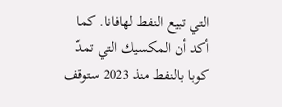التي تبيع النفط لهافانا. كما أكد أن المكسيك التي تمدّ كوبا بالنفط منذ 2023 ستوقف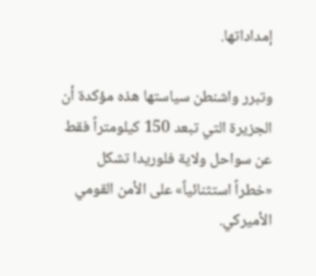إمداداتها.

وتبرر واشنطن سياستها هذه مؤكدة أن الجزيرة التي تبعد 150 كيلومتراً فقط عن سواحل ولاية فلوريدا تشكل «خطراً استثنائياً» على الأمن القومي الأميركي.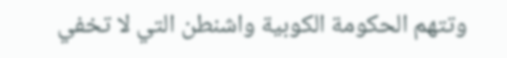وتتهم الحكومة الكوبية واشنطن التي لا تخفي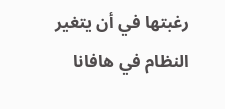رغبتها في أن يتغير النظام في هافانا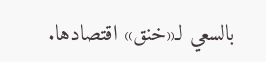بالسعي لـ«خنق» اقتصادها.